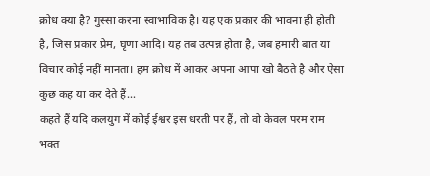क्रोध क्या है? गुस्सा करना स्वाभाविक है। यह एक प्रकार की भावना ही होती है, जिस प्रकार प्रेम, घृणा आदि। यह तब उत्पन्न होता है, जब हमारी बात या विचार कोई नहीं मानता। हम क्रोध में आकर अपना आपा खो बैठते है और ऐसा कुछ कह या कर देते हैं…
कहते हैं यदि कलयुग में कोई ईश्वर इस धरती पर हैं, तो वो केवल परम राम भक्त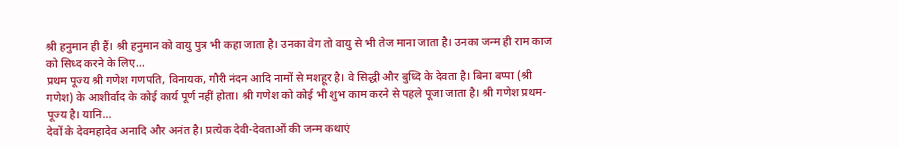श्री हनुमान ही हैं। श्री हनुमान को वायु पुत्र भी कहा जाता है। उनका वेग तो वायु से भी तेज माना जाता है। उनका जन्म ही राम काज को सिध्द करने के लिए…
प्रथम पूज्य श्री गणेश गणपति, विनायक, गौरी नंदन आदि नामों से मशहूर है। वे सिद्धी और बुध्दि के देवता है। बिना बप्पा (श्री गणेश) के आशीर्वाद के कोई कार्य पूर्ण नहीं होता। श्री गणेश को कोई भी शुभ काम करने से पहले पूजा जाता है। श्री गणेश प्रथम-पूज्य है। यानि…
देवों के देवमहादेव अनादि और अनंत है। प्रत्येक देवी-देवताओं की जन्म कथाएं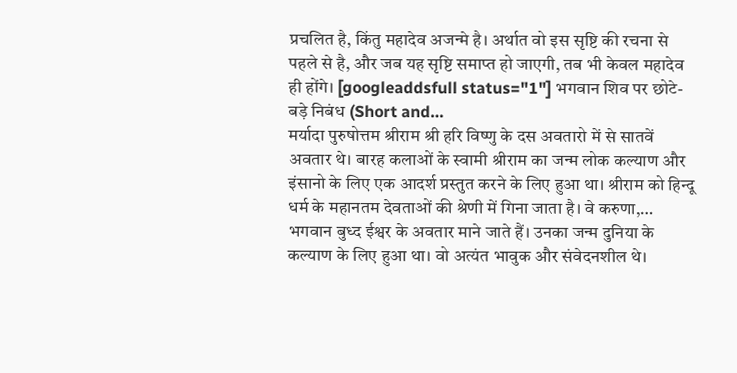प्रचलित है, किंतु महादेव अजन्मे है। अर्थात वो इस सृष्टि की रचना से पहले से है, और जब यह सृष्टि समाप्त हो जाएगी, तब भी केवल महादेव ही होंगे। [googleaddsfull status="1"] भगवान शिव पर छोटे-बड़े निबंध (Short and…
मर्यादा पुरुषोत्तम श्रीराम श्री हरि विष्णु के दस अवतारो में से सातवें अवतार थे। बारह कलाओं के स्वामी श्रीराम का जन्म लोक कल्याण और इंसानो के लिए एक आदर्श प्रस्तुत करने के लिए हुआ था। श्रीराम को हिन्दू धर्म के महानतम देवताओं की श्रेणी में गिना जाता है। वे करुणा,…
भगवान बुध्द ईश्वर के अवतार माने जाते हैं। उनका जन्म दुनिया के कल्याण के लिए हुआ था। वो अत्यंत भावुक और संवेदनशील थे।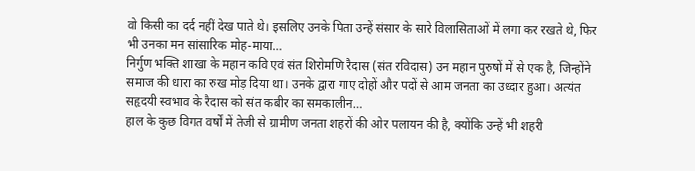वो किसी का दर्द नहीं देख पाते थे। इसलिए उनके पिता उन्हें संसार के सारे विलासिताओं में लगा कर रखते थे, फिर भी उनका मन सांसारिक मोह-माया…
निर्गुण भक्ति शाखा के महान कवि एवं संत शिरोमणि रैदास (संत रविदास) उन महान पुरुषों में से एक है, जिन्होंने समाज की धारा का रुख मोड़ दिया था। उनके द्वारा गाए दोहों और पदों से आम जनता का उध्दार हुआ। अत्यंत सहृदयी स्वभाव के रैदास को संत कबीर का समकालीन…
हाल के कुछ विगत वर्षों में तेजी से ग्रामीण जनता शहरों की ओर पलायन की है, क्योंकि उन्हें भी शहरी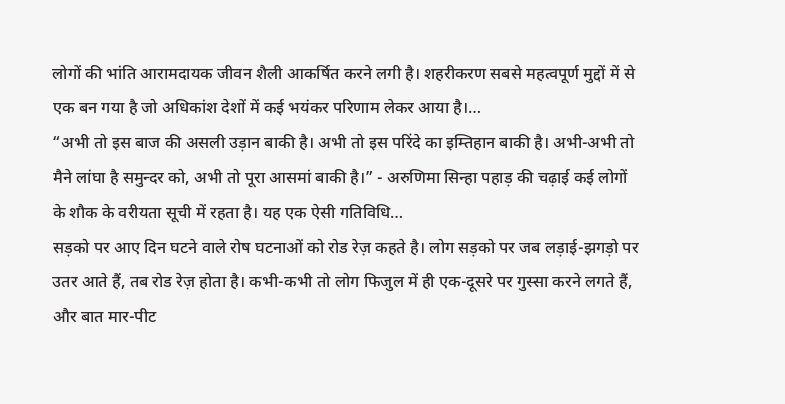लोगों की भांति आरामदायक जीवन शैली आकर्षित करने लगी है। शहरीकरण सबसे महत्वपूर्ण मुद्दों में से एक बन गया है जो अधिकांश देशों में कई भयंकर परिणाम लेकर आया है।…
“अभी तो इस बाज की असली उड़ान बाकी है। अभी तो इस परिंदे का इम्तिहान बाकी है। अभी-अभी तो मैने लांघा है समुन्दर को, अभी तो पूरा आसमां बाकी है।” - अरुणिमा सिन्हा पहाड़ की चढ़ाई कई लोगों के शौक के वरीयता सूची में रहता है। यह एक ऐसी गतिविधि…
सड़को पर आए दिन घटने वाले रोष घटनाओं को रोड रेज़ कहते है। लोग सड़को पर जब लड़ाई-झगड़ो पर उतर आते हैं, तब रोड रेज़ होता है। कभी-कभी तो लोग फिजुल में ही एक-दूसरे पर गुस्सा करने लगते हैं, और बात मार-पीट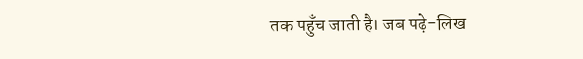तक पहुँच जाती है। जब पढ़े-लिख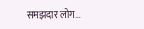समझदार लोग…